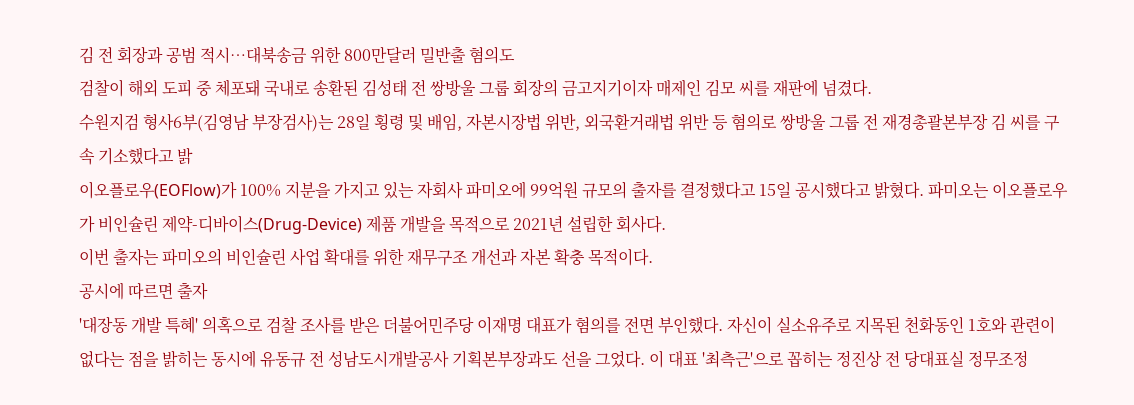김 전 회장과 공범 적시…대북송금 위한 800만달러 밀반출 혐의도
검찰이 해외 도피 중 체포돼 국내로 송환된 김성태 전 쌍방울 그룹 회장의 금고지기이자 매제인 김모 씨를 재판에 넘겼다.
수원지검 형사6부(김영남 부장검사)는 28일 횡령 및 배임, 자본시장법 위반, 외국환거래법 위반 등 혐의로 쌍방울 그룹 전 재경총괄본부장 김 씨를 구속 기소했다고 밝
이오플로우(EOFlow)가 100% 지분을 가지고 있는 자회사 파미오에 99억원 규모의 출자를 결정했다고 15일 공시했다고 밝혔다. 파미오는 이오플로우가 비인슐린 제약-디바이스(Drug-Device) 제품 개발을 목적으로 2021년 설립한 회사다.
이번 출자는 파미오의 비인슐린 사업 확대를 위한 재무구조 개선과 자본 확충 목적이다.
공시에 따르면 출자
'대장동 개발 특혜' 의혹으로 검찰 조사를 받은 더불어민주당 이재명 대표가 혐의를 전면 부인했다. 자신이 실소유주로 지목된 천화동인 1호와 관련이 없다는 점을 밝히는 동시에 유동규 전 성남도시개발공사 기획본부장과도 선을 그었다. 이 대표 '최측근'으로 꼽히는 정진상 전 당대표실 정무조정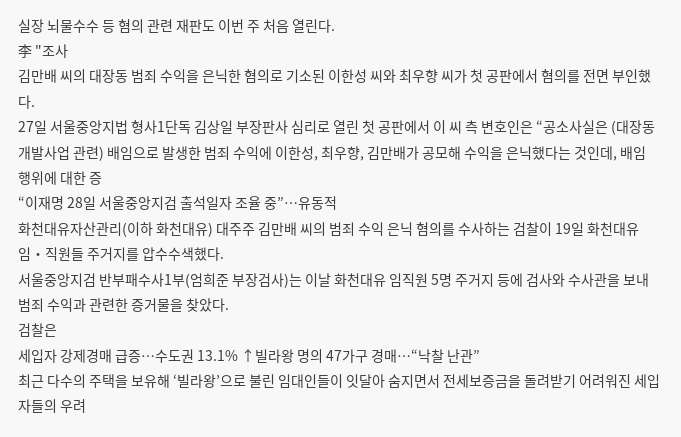실장 뇌물수수 등 혐의 관련 재판도 이번 주 처음 열린다.
李 "조사
김만배 씨의 대장동 범죄 수익을 은닉한 혐의로 기소된 이한성 씨와 최우향 씨가 첫 공판에서 혐의를 전면 부인했다.
27일 서울중앙지법 형사1단독 김상일 부장판사 심리로 열린 첫 공판에서 이 씨 측 변호인은 “공소사실은 (대장동 개발사업 관련) 배임으로 발생한 범죄 수익에 이한성, 최우향, 김만배가 공모해 수익을 은닉했다는 것인데, 배임 행위에 대한 증
“이재명 28일 서울중앙지검 출석일자 조율 중”…유동적
화천대유자산관리(이하 화천대유) 대주주 김만배 씨의 범죄 수익 은닉 혐의를 수사하는 검찰이 19일 화천대유 임‧직원들 주거지를 압수수색했다.
서울중앙지검 반부패수사1부(엄희준 부장검사)는 이날 화천대유 임직원 5명 주거지 등에 검사와 수사관을 보내 범죄 수익과 관련한 증거물을 찾았다.
검찰은
세입자 강제경매 급증…수도권 13.1% ↑빌라왕 명의 47가구 경매…“낙찰 난관”
최근 다수의 주택을 보유해 ‘빌라왕’으로 불린 임대인들이 잇달아 숨지면서 전세보증금을 돌려받기 어려워진 세입자들의 우려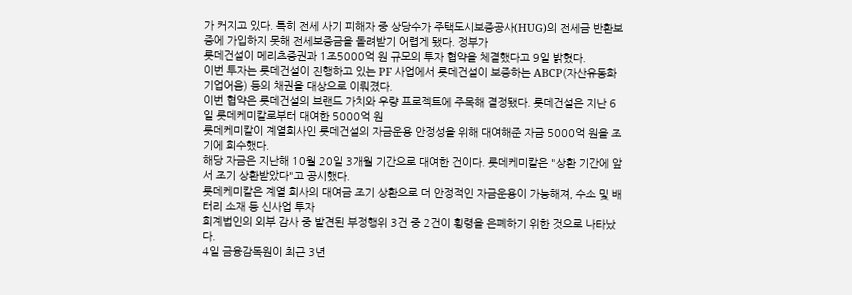가 커지고 있다. 특히 전세 사기 피해자 중 상당수가 주택도시보증공사(HUG)의 전세금 반환보증에 가입하지 못해 전세보증금을 돌려받기 어렵게 됐다. 정부가
롯데건설이 메리츠증권과 1조5000억 원 규모의 투자 협약을 체결했다고 9일 밝혔다.
이번 투자는 롯데건설이 진행하고 있는 PF 사업에서 롯데건설이 보증하는 ABCP(자산유동화 기업어음) 등의 채권을 대상으로 이뤄졌다.
이번 협약은 롯데건설의 브랜드 가치와 우량 프로젝트에 주목해 결정됐다. 롯데건설은 지난 6일 롯데케미칼로부터 대여한 5000억 원
롯데케미칼이 계열회사인 롯데건설의 자금운용 안정성을 위해 대여해준 자금 5000억 원을 조기에 회수했다.
해당 자금은 지난해 10월 20일 3개월 기간으로 대여한 건이다. 롯데케미칼은 "상환 기간에 앞서 조기 상환받았다"고 공시했다.
롯데케미칼은 계열 회사의 대여금 조기 상환으로 더 안정적인 자금운용이 가능해져, 수소 및 배터리 소재 등 신사업 투자
회계법인의 외부 감사 중 발견된 부정행위 3건 중 2건이 횡령을 은폐하기 위한 것으로 나타났다.
4일 금융감독원이 최근 3년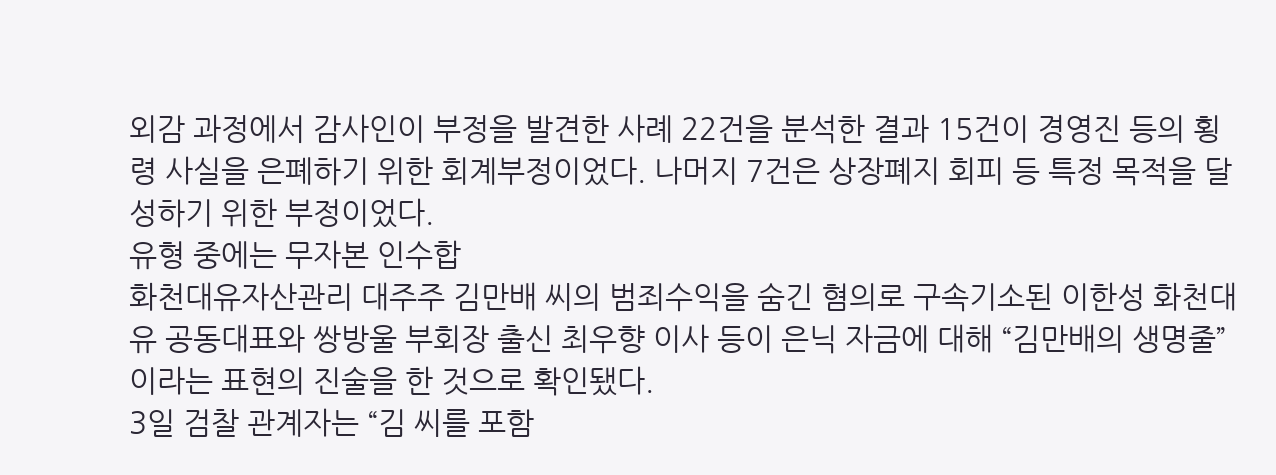외감 과정에서 감사인이 부정을 발견한 사례 22건을 분석한 결과 15건이 경영진 등의 횡령 사실을 은폐하기 위한 회계부정이었다. 나머지 7건은 상장폐지 회피 등 특정 목적을 달성하기 위한 부정이었다.
유형 중에는 무자본 인수합
화천대유자산관리 대주주 김만배 씨의 범죄수익을 숨긴 혐의로 구속기소된 이한성 화천대유 공동대표와 쌍방울 부회장 출신 최우향 이사 등이 은닉 자금에 대해 “김만배의 생명줄”이라는 표현의 진술을 한 것으로 확인됐다.
3일 검찰 관계자는 “김 씨를 포함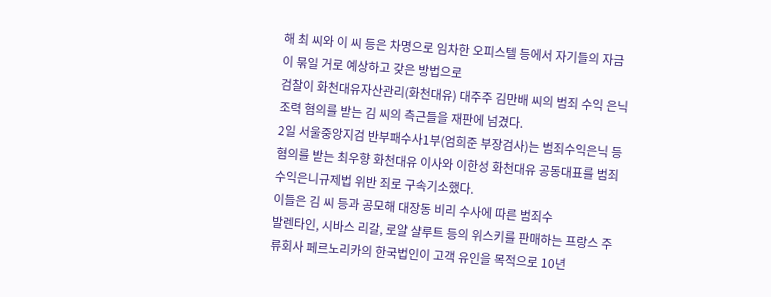해 최 씨와 이 씨 등은 차명으로 임차한 오피스텔 등에서 자기들의 자금이 묶일 거로 예상하고 갖은 방법으로
검찰이 화천대유자산관리(화천대유) 대주주 김만배 씨의 범죄 수익 은닉 조력 혐의를 받는 김 씨의 측근들을 재판에 넘겼다.
2일 서울중앙지검 반부패수사1부(엄희준 부장검사)는 범죄수익은닉 등 혐의를 받는 최우향 화천대유 이사와 이한성 화천대유 공동대표를 범죄수익은니규제법 위반 죄로 구속기소했다.
이들은 김 씨 등과 공모해 대장동 비리 수사에 따른 범죄수
발렌타인, 시바스 리갈, 로얄 샬루트 등의 위스키를 판매하는 프랑스 주류회사 페르노리카의 한국법인이 고객 유인을 목적으로 10년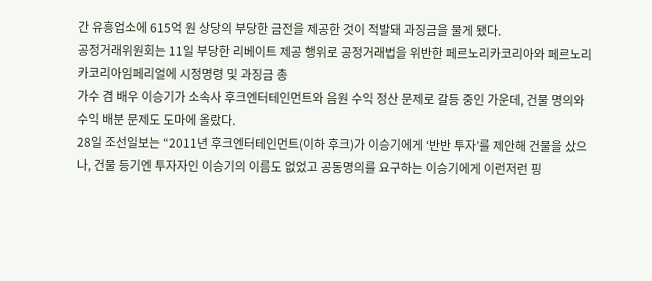간 유흥업소에 615억 원 상당의 부당한 금전을 제공한 것이 적발돼 과징금을 물게 됐다.
공정거래위원회는 11일 부당한 리베이트 제공 행위로 공정거래법을 위반한 페르노리카코리아와 페르노리카코리아임페리얼에 시정명령 및 과징금 총
가수 겸 배우 이승기가 소속사 후크엔터테인먼트와 음원 수익 정산 문제로 갈등 중인 가운데, 건물 명의와 수익 배분 문제도 도마에 올랐다.
28일 조선일보는 “2011년 후크엔터테인먼트(이하 후크)가 이승기에게 ‘반반 투자’를 제안해 건물을 샀으나, 건물 등기엔 투자자인 이승기의 이름도 없었고 공동명의를 요구하는 이승기에게 이런저런 핑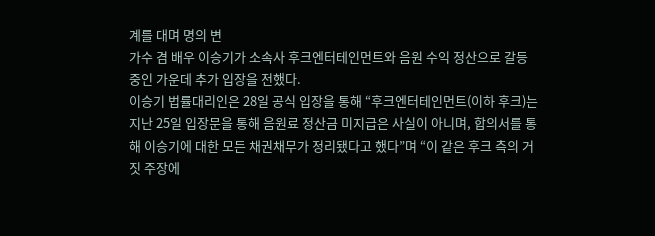계를 대며 명의 변
가수 겸 배우 이승기가 소속사 후크엔터테인먼트와 음원 수익 정산으로 갈등 중인 가운데 추가 입장을 전했다.
이승기 법률대리인은 28일 공식 입장을 통해 “후크엔터테인먼트(이하 후크)는 지난 25일 입장문을 통해 음원료 정산금 미지급은 사실이 아니며, 합의서를 통해 이승기에 대한 모든 채권채무가 정리됐다고 했다”며 “이 같은 후크 측의 거짓 주장에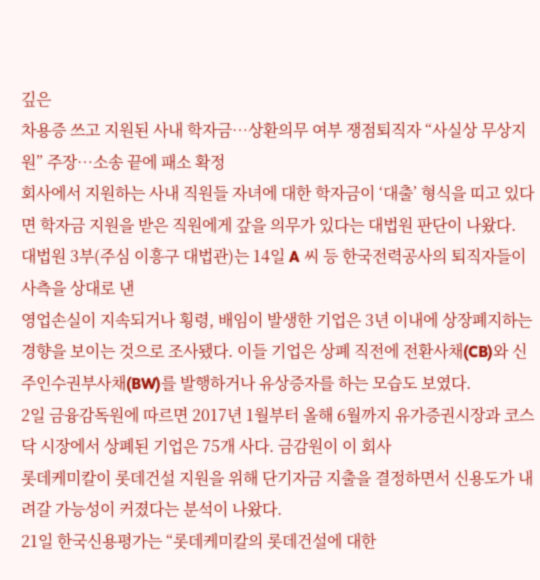깊은
차용증 쓰고 지원된 사내 학자금…상환의무 여부 쟁점퇴직자 “사실상 무상지원” 주장…소송 끝에 패소 확정
회사에서 지원하는 사내 직원들 자녀에 대한 학자금이 ‘대출’ 형식을 띠고 있다면 학자금 지원을 받은 직원에게 갚을 의무가 있다는 대법원 판단이 나왔다.
대법원 3부(주심 이흥구 대법관)는 14일 A 씨 등 한국전력공사의 퇴직자들이 사측을 상대로 낸
영업손실이 지속되거나 횡령, 배임이 발생한 기업은 3년 이내에 상장폐지하는 경향을 보이는 것으로 조사됐다. 이들 기업은 상폐 직전에 전환사채(CB)와 신주인수권부사채(BW)를 발행하거나 유상증자를 하는 모습도 보였다.
2일 금융감독원에 따르면 2017년 1월부터 올해 6월까지 유가증권시장과 코스닥 시장에서 상폐된 기업은 75개 사다. 금감원이 이 회사
롯데케미칼이 롯데건설 지원을 위해 단기자금 지출을 결정하면서 신용도가 내려갈 가능성이 커졌다는 분석이 나왔다.
21일 한국신용평가는 “롯데케미칼의 롯데건설에 대한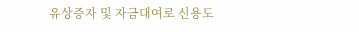유상증자 및 자금대여로 신용도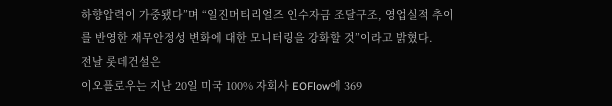하향압력이 가중됐다”며 “일진머티리얼즈 인수자금 조달구조, 영업실적 추이를 반영한 재무안정성 변화에 대한 모니터링을 강화할 것”이라고 밝혔다.
전날 롯데건설은
이오플로우는 지난 20일 미국 100% 자회사 EOFlow에 369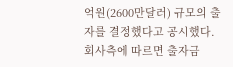억원(2600만달러) 규모의 출자를 결정했다고 공시했다.
회사측에 따르면 출자금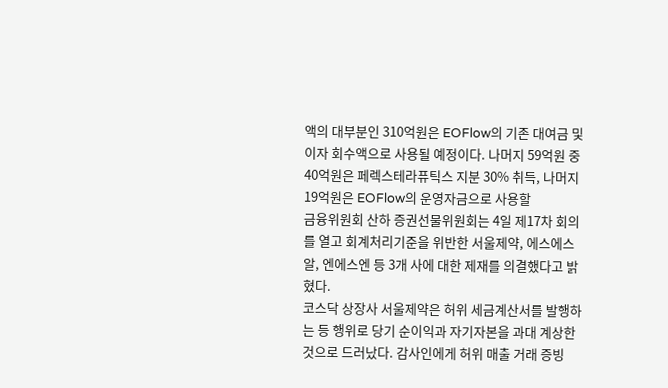액의 대부분인 310억원은 EOFlow의 기존 대여금 및 이자 회수액으로 사용될 예정이다. 나머지 59억원 중 40억원은 페렉스테라퓨틱스 지분 30% 취득, 나머지 19억원은 EOFlow의 운영자금으로 사용할
금융위원회 산하 증권선물위원회는 4일 제17차 회의를 열고 회계처리기준을 위반한 서울제약, 에스에스알, 엔에스엔 등 3개 사에 대한 제재를 의결했다고 밝혔다.
코스닥 상장사 서울제약은 허위 세금계산서를 발행하는 등 행위로 당기 순이익과 자기자본을 과대 계상한 것으로 드러났다. 감사인에게 허위 매출 거래 증빙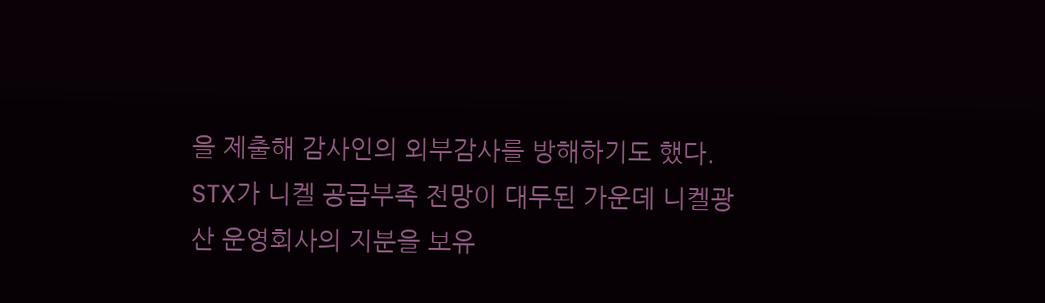을 제출해 감사인의 외부감사를 방해하기도 했다.
STX가 니켈 공급부족 전망이 대두된 가운데 니켈광산 운영회사의 지분을 보유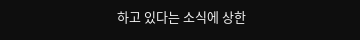하고 있다는 소식에 상한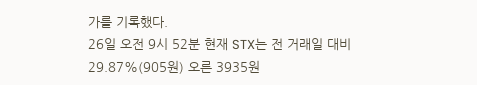가를 기록했다.
26일 오전 9시 52분 현재 STX는 전 거래일 대비 29.87%(905원) 오른 3935원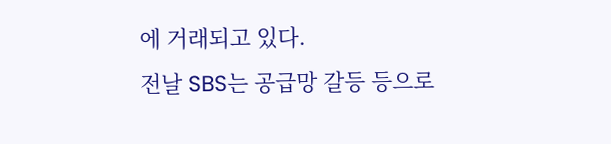에 거래되고 있다.
전날 SBS는 공급망 갈등 등으로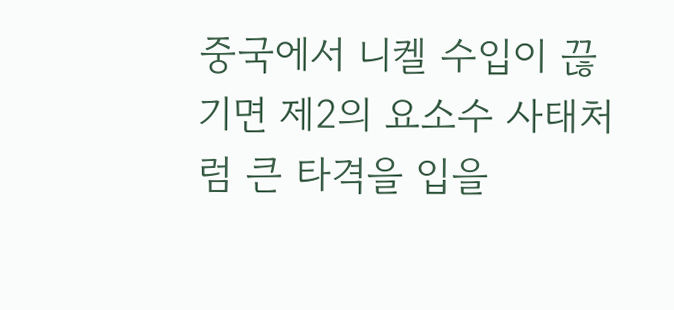중국에서 니켈 수입이 끊기면 제2의 요소수 사태처럼 큰 타격을 입을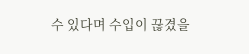수 있다며 수입이 끊겼을